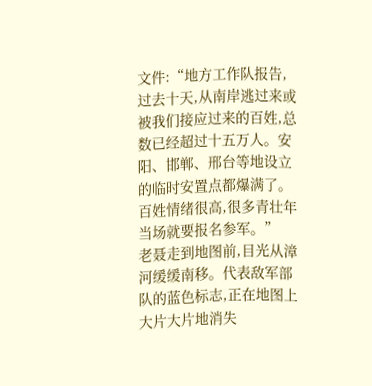文件:“地方工作队报告,过去十天,从南岸逃过来或被我们接应过来的百姓,总数已经超过十五万人。安阳、邯郸、邢台等地设立的临时安置点都爆满了。百姓情绪很高,很多青壮年当场就要报名参军。”
老聂走到地图前,目光从漳河缓缓南移。代表敌军部队的蓝色标志,正在地图上大片大片地消失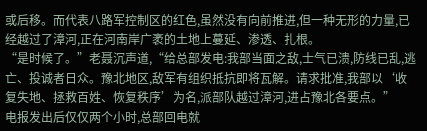或后移。而代表八路军控制区的红色,虽然没有向前推进,但一种无形的力量,已经越过了漳河,正在河南岸广袤的土地上蔓延、渗透、扎根。
“是时候了。”老聂沉声道,“给总部发电:我部当面之敌,士气已溃,防线已乱,逃亡、投诚者日众。豫北地区,敌军有组织抵抗即将瓦解。请求批准,我部以‘收复失地、拯救百姓、恢复秩序’为名,派部队越过漳河,进占豫北各要点。”
电报发出后仅仅两个小时,总部回电就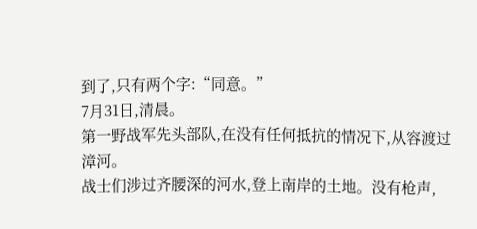到了,只有两个字:“同意。”
7月31日,清晨。
第一野战军先头部队,在没有任何抵抗的情况下,从容渡过漳河。
战士们涉过齐腰深的河水,登上南岸的土地。没有枪声,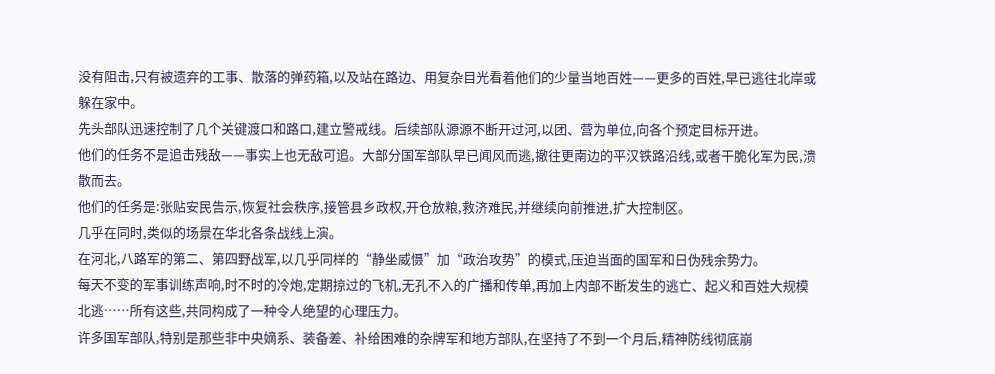没有阻击,只有被遗弃的工事、散落的弹药箱,以及站在路边、用复杂目光看着他们的少量当地百姓——更多的百姓,早已逃往北岸或躲在家中。
先头部队迅速控制了几个关键渡口和路口,建立警戒线。后续部队源源不断开过河,以团、营为单位,向各个预定目标开进。
他们的任务不是追击残敌——事实上也无敌可追。大部分国军部队早已闻风而逃,撤往更南边的平汉铁路沿线,或者干脆化军为民,溃散而去。
他们的任务是:张贴安民告示,恢复社会秩序,接管县乡政权,开仓放粮,救济难民,并继续向前推进,扩大控制区。
几乎在同时,类似的场景在华北各条战线上演。
在河北,八路军的第二、第四野战军,以几乎同样的“静坐威慑”加“政治攻势”的模式,压迫当面的国军和日伪残余势力。
每天不变的军事训练声响,时不时的冷炮,定期掠过的飞机,无孔不入的广播和传单,再加上内部不断发生的逃亡、起义和百姓大规模北逃……所有这些,共同构成了一种令人绝望的心理压力。
许多国军部队,特别是那些非中央嫡系、装备差、补给困难的杂牌军和地方部队,在坚持了不到一个月后,精神防线彻底崩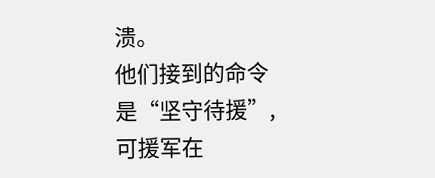溃。
他们接到的命令是“坚守待援”,可援军在